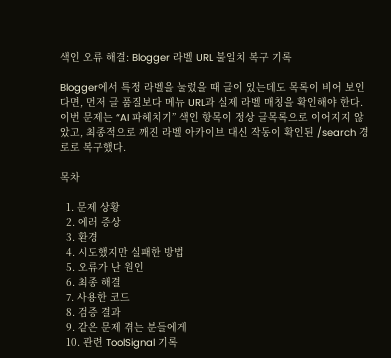색인 오류 해결: Blogger 라벨 URL 불일치 복구 기록

Blogger에서 특정 라벨을 눌렀을 때 글이 있는데도 목록이 비어 보인다면, 먼저 글 품질보다 메뉴 URL과 실제 라벨 매칭을 확인해야 한다. 이번 문제는 “AI 파헤치기” 색인 항목이 정상 글목록으로 이어지지 않았고, 최종적으로 깨진 라벨 아카이브 대신 작동이 확인된 /search 경로로 복구했다.

목차

  1. 문제 상황
  2. 에러 증상
  3. 환경
  4. 시도했지만 실패한 방법
  5. 오류가 난 원인
  6. 최종 해결
  7. 사용한 코드
  8. 검증 결과
  9. 같은 문제 겪는 분들에게
  10. 관련 ToolSignal 기록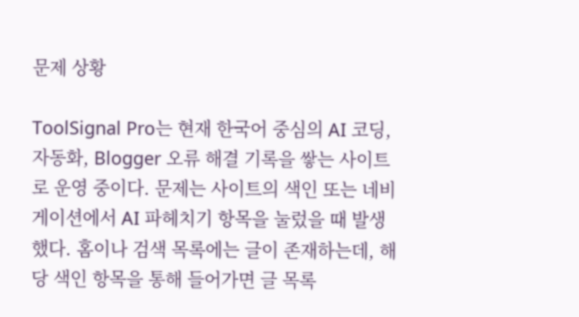문제 상황

ToolSignal Pro는 현재 한국어 중심의 AI 코딩, 자동화, Blogger 오류 해결 기록을 쌓는 사이트로 운영 중이다. 문제는 사이트의 색인 또는 네비게이션에서 AI 파헤치기 항목을 눌렀을 때 발생했다. 홈이나 검색 목록에는 글이 존재하는데, 해당 색인 항목을 통해 들어가면 글 목록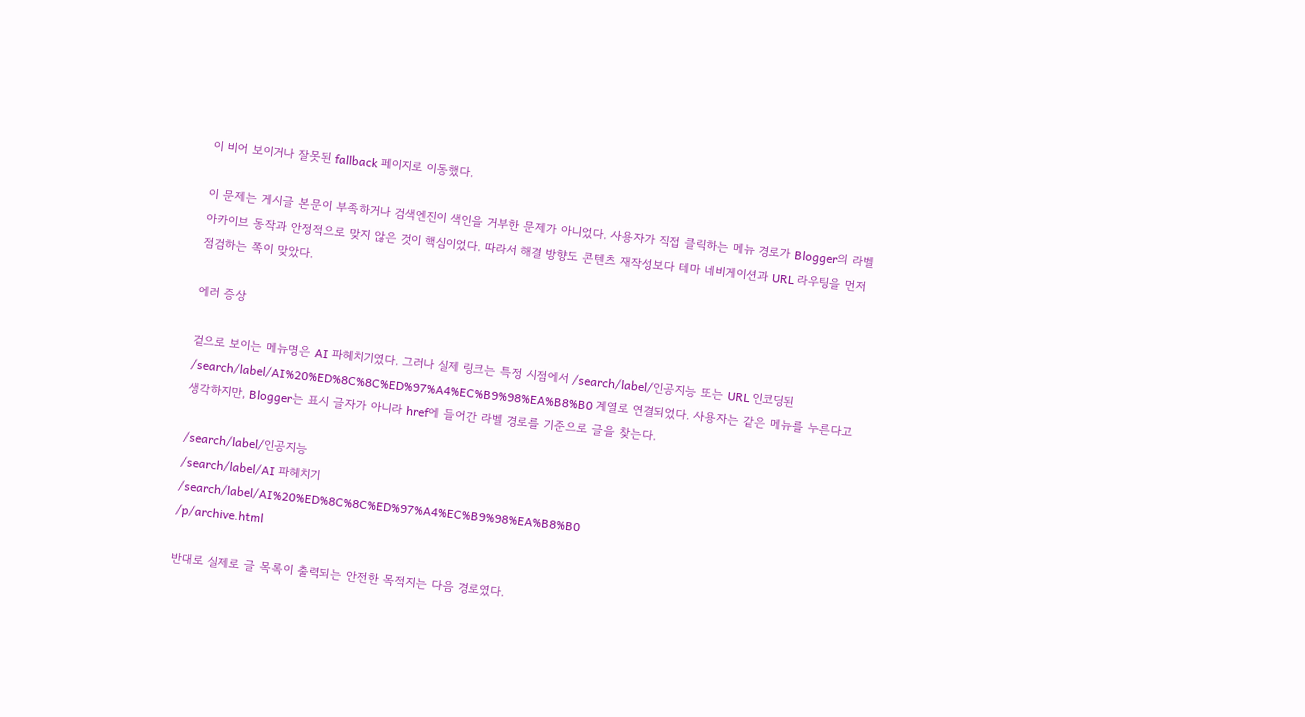이 비어 보이거나 잘못된 fallback 페이지로 이동했다.

이 문제는 게시글 본문이 부족하거나 검색엔진이 색인을 거부한 문제가 아니었다. 사용자가 직접 클릭하는 메뉴 경로가 Blogger의 라벨 아카이브 동작과 안정적으로 맞지 않은 것이 핵심이었다. 따라서 해결 방향도 콘텐츠 재작성보다 테마 네비게이션과 URL 라우팅을 먼저 점검하는 쪽이 맞았다.

에러 증상

겉으로 보이는 메뉴명은 AI 파헤치기였다. 그러나 실제 링크는 특정 시점에서 /search/label/인공지능 또는 URL 인코딩된 /search/label/AI%20%ED%8C%8C%ED%97%A4%EC%B9%98%EA%B8%B0 계열로 연결되었다. 사용자는 같은 메뉴를 누른다고 생각하지만, Blogger는 표시 글자가 아니라 href에 들어간 라벨 경로를 기준으로 글을 찾는다.

/search/label/인공지능
/search/label/AI 파헤치기
/search/label/AI%20%ED%8C%8C%ED%97%A4%EC%B9%98%EA%B8%B0
/p/archive.html

반대로 실제로 글 목록이 출력되는 안전한 목적지는 다음 경로였다.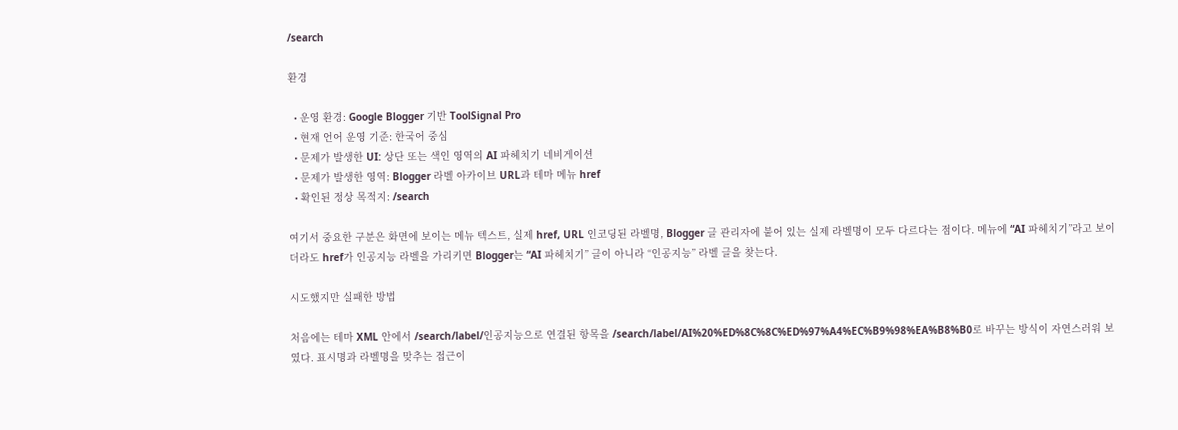/search

환경

  • 운영 환경: Google Blogger 기반 ToolSignal Pro
  • 현재 언어 운영 기준: 한국어 중심
  • 문제가 발생한 UI: 상단 또는 색인 영역의 AI 파헤치기 네비게이션
  • 문제가 발생한 영역: Blogger 라벨 아카이브 URL과 테마 메뉴 href
  • 확인된 정상 목적지: /search

여기서 중요한 구분은 화면에 보이는 메뉴 텍스트, 실제 href, URL 인코딩된 라벨명, Blogger 글 관리자에 붙어 있는 실제 라벨명이 모두 다르다는 점이다. 메뉴에 “AI 파헤치기”라고 보이더라도 href가 인공지능 라벨을 가리키면 Blogger는 “AI 파헤치기” 글이 아니라 “인공지능” 라벨 글을 찾는다.

시도했지만 실패한 방법

처음에는 테마 XML 안에서 /search/label/인공지능으로 연결된 항목을 /search/label/AI%20%ED%8C%8C%ED%97%A4%EC%B9%98%EA%B8%B0로 바꾸는 방식이 자연스러워 보였다. 표시명과 라벨명을 맞추는 접근이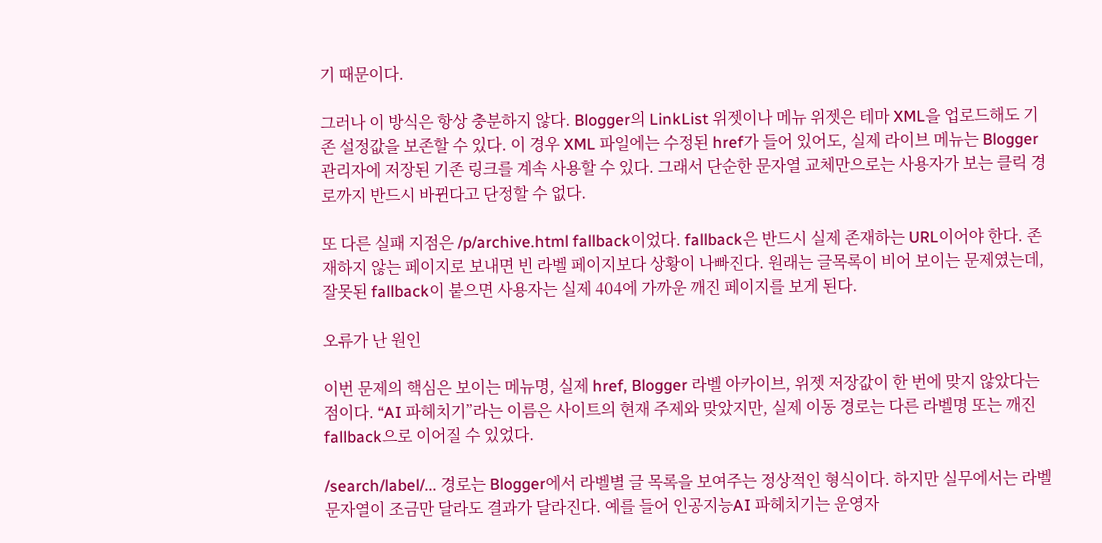기 때문이다.

그러나 이 방식은 항상 충분하지 않다. Blogger의 LinkList 위젯이나 메뉴 위젯은 테마 XML을 업로드해도 기존 설정값을 보존할 수 있다. 이 경우 XML 파일에는 수정된 href가 들어 있어도, 실제 라이브 메뉴는 Blogger 관리자에 저장된 기존 링크를 계속 사용할 수 있다. 그래서 단순한 문자열 교체만으로는 사용자가 보는 클릭 경로까지 반드시 바뀐다고 단정할 수 없다.

또 다른 실패 지점은 /p/archive.html fallback이었다. fallback은 반드시 실제 존재하는 URL이어야 한다. 존재하지 않는 페이지로 보내면 빈 라벨 페이지보다 상황이 나빠진다. 원래는 글목록이 비어 보이는 문제였는데, 잘못된 fallback이 붙으면 사용자는 실제 404에 가까운 깨진 페이지를 보게 된다.

오류가 난 원인

이번 문제의 핵심은 보이는 메뉴명, 실제 href, Blogger 라벨 아카이브, 위젯 저장값이 한 번에 맞지 않았다는 점이다. “AI 파헤치기”라는 이름은 사이트의 현재 주제와 맞았지만, 실제 이동 경로는 다른 라벨명 또는 깨진 fallback으로 이어질 수 있었다.

/search/label/... 경로는 Blogger에서 라벨별 글 목록을 보여주는 정상적인 형식이다. 하지만 실무에서는 라벨 문자열이 조금만 달라도 결과가 달라진다. 예를 들어 인공지능AI 파헤치기는 운영자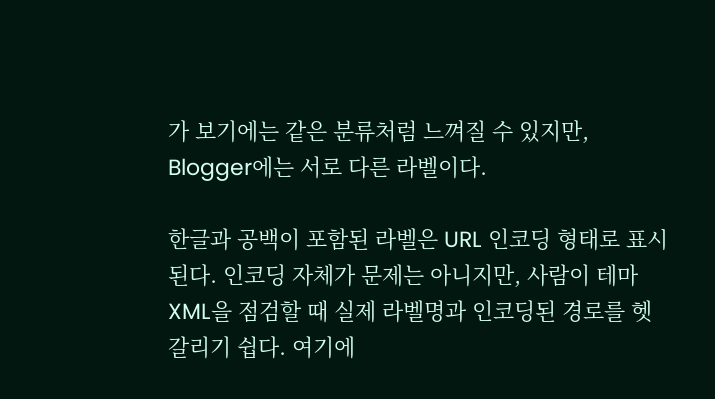가 보기에는 같은 분류처럼 느껴질 수 있지만, Blogger에는 서로 다른 라벨이다.

한글과 공백이 포함된 라벨은 URL 인코딩 형태로 표시된다. 인코딩 자체가 문제는 아니지만, 사람이 테마 XML을 점검할 때 실제 라벨명과 인코딩된 경로를 헷갈리기 쉽다. 여기에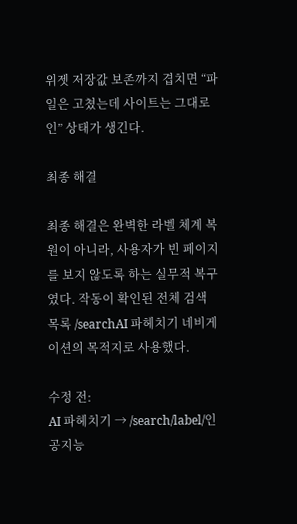위젯 저장값 보존까지 겹치면 “파일은 고쳤는데 사이트는 그대로인” 상태가 생긴다.

최종 해결

최종 해결은 완벽한 라벨 체계 복원이 아니라, 사용자가 빈 페이지를 보지 않도록 하는 실무적 복구였다. 작동이 확인된 전체 검색 목록 /searchAI 파헤치기 네비게이션의 목적지로 사용했다.

수정 전:
AI 파헤치기 → /search/label/인공지능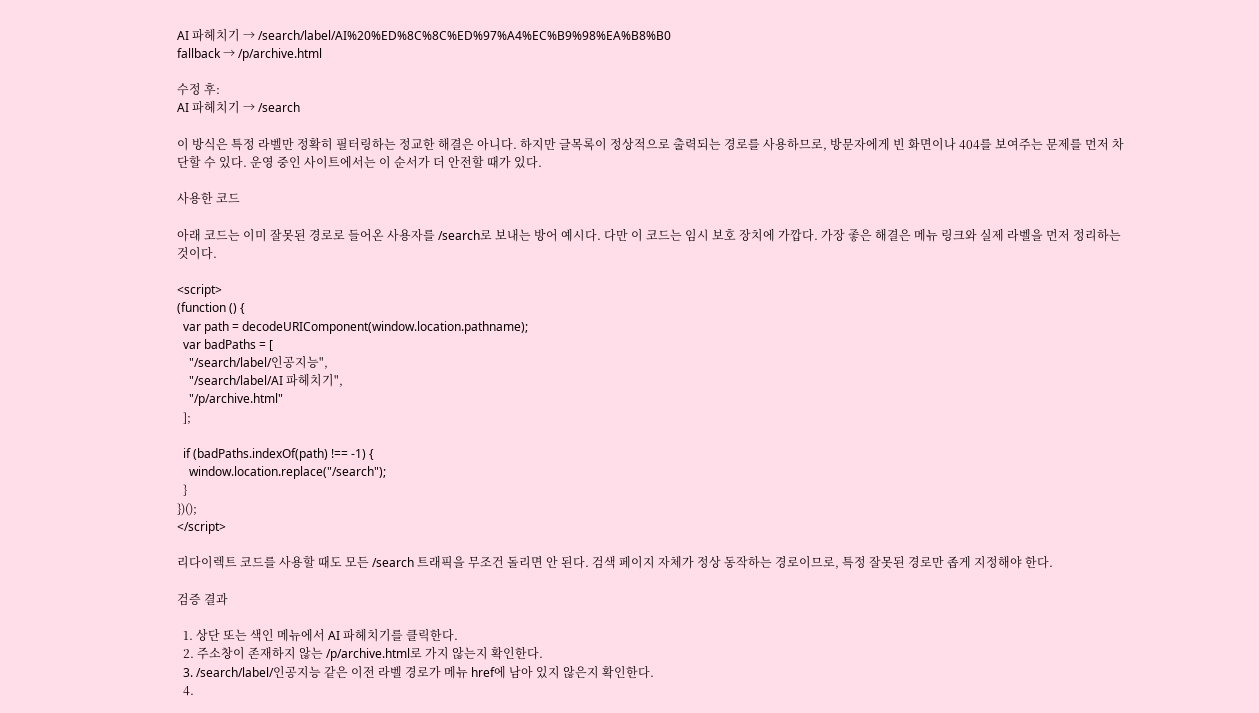AI 파헤치기 → /search/label/AI%20%ED%8C%8C%ED%97%A4%EC%B9%98%EA%B8%B0
fallback → /p/archive.html

수정 후:
AI 파헤치기 → /search

이 방식은 특정 라벨만 정확히 필터링하는 정교한 해결은 아니다. 하지만 글목록이 정상적으로 출력되는 경로를 사용하므로, 방문자에게 빈 화면이나 404를 보여주는 문제를 먼저 차단할 수 있다. 운영 중인 사이트에서는 이 순서가 더 안전할 때가 있다.

사용한 코드

아래 코드는 이미 잘못된 경로로 들어온 사용자를 /search로 보내는 방어 예시다. 다만 이 코드는 임시 보호 장치에 가깝다. 가장 좋은 해결은 메뉴 링크와 실제 라벨을 먼저 정리하는 것이다.

<script>
(function () {
  var path = decodeURIComponent(window.location.pathname);
  var badPaths = [
    "/search/label/인공지능",
    "/search/label/AI 파헤치기",
    "/p/archive.html"
  ];

  if (badPaths.indexOf(path) !== -1) {
    window.location.replace("/search");
  }
})();
</script>

리다이렉트 코드를 사용할 때도 모든 /search 트래픽을 무조건 돌리면 안 된다. 검색 페이지 자체가 정상 동작하는 경로이므로, 특정 잘못된 경로만 좁게 지정해야 한다.

검증 결과

  1. 상단 또는 색인 메뉴에서 AI 파헤치기를 클릭한다.
  2. 주소창이 존재하지 않는 /p/archive.html로 가지 않는지 확인한다.
  3. /search/label/인공지능 같은 이전 라벨 경로가 메뉴 href에 남아 있지 않은지 확인한다.
  4.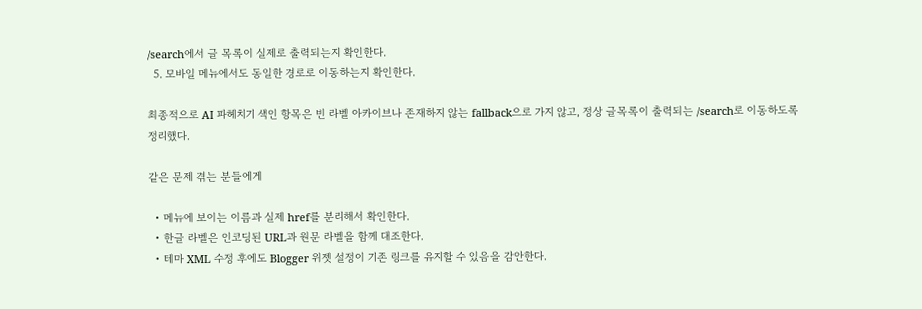/search에서 글 목록이 실제로 출력되는지 확인한다.
  5. 모바일 메뉴에서도 동일한 경로로 이동하는지 확인한다.

최종적으로 AI 파헤치기 색인 항목은 빈 라벨 아카이브나 존재하지 않는 fallback으로 가지 않고, 정상 글목록이 출력되는 /search로 이동하도록 정리했다.

같은 문제 겪는 분들에게

  • 메뉴에 보이는 이름과 실제 href를 분리해서 확인한다.
  • 한글 라벨은 인코딩된 URL과 원문 라벨을 함께 대조한다.
  • 테마 XML 수정 후에도 Blogger 위젯 설정이 기존 링크를 유지할 수 있음을 감안한다.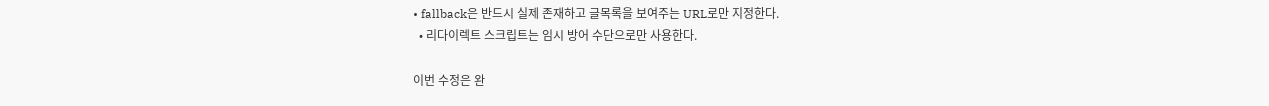• fallback은 반드시 실제 존재하고 글목록을 보여주는 URL로만 지정한다.
  • 리다이렉트 스크립트는 임시 방어 수단으로만 사용한다.

이번 수정은 완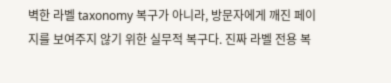벽한 라벨 taxonomy 복구가 아니라, 방문자에게 깨진 페이지를 보여주지 않기 위한 실무적 복구다. 진짜 라벨 전용 복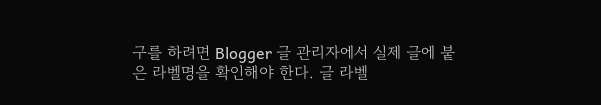구를 하려면 Blogger 글 관리자에서 실제 글에 붙은 라벨명을 확인해야 한다. 글 라벨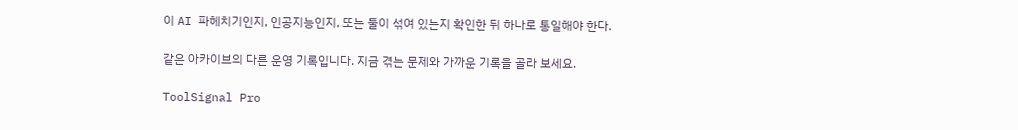이 AI 파헤치기인지, 인공지능인지, 또는 둘이 섞여 있는지 확인한 뒤 하나로 통일해야 한다.

같은 아카이브의 다른 운영 기록입니다. 지금 겪는 문제와 가까운 기록을 골라 보세요.

ToolSignal Pro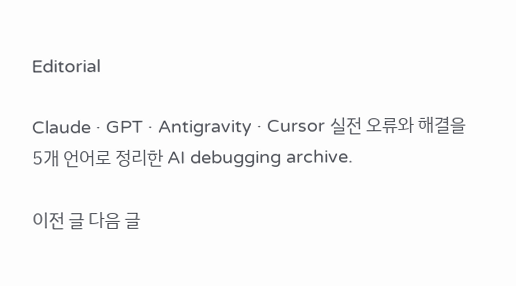Editorial

Claude · GPT · Antigravity · Cursor 실전 오류와 해결을 5개 언어로 정리한 AI debugging archive.

이전 글 다음 글